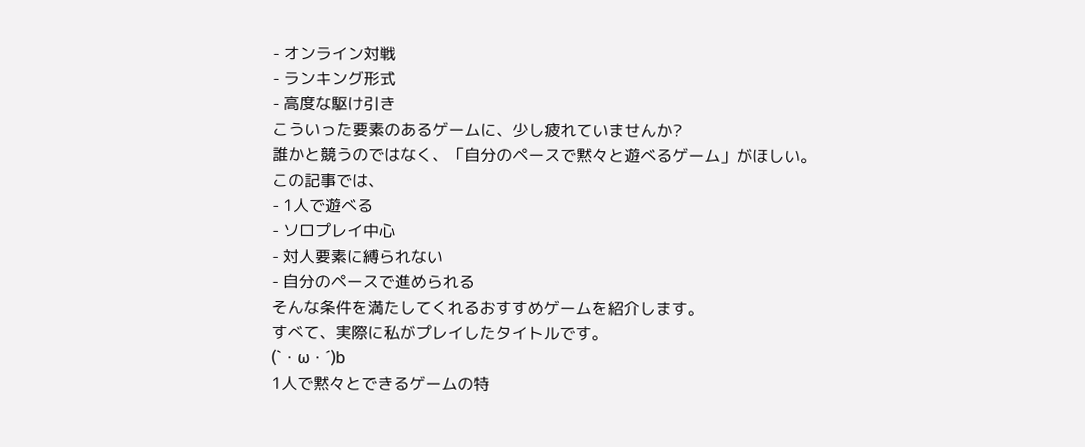- オンライン対戦
- ランキング形式
- 高度な駆け引き
こういった要素のあるゲームに、少し疲れていませんか?
誰かと競うのではなく、「自分のペースで黙々と遊べるゲーム」がほしい。
この記事では、
- 1人で遊べる
- ソロプレイ中心
- 対人要素に縛られない
- 自分のペースで進められる
そんな条件を満たしてくれるおすすめゲームを紹介します。
すべて、実際に私がプレイしたタイトルです。
(`・ω・´)b
1人で黙々とできるゲームの特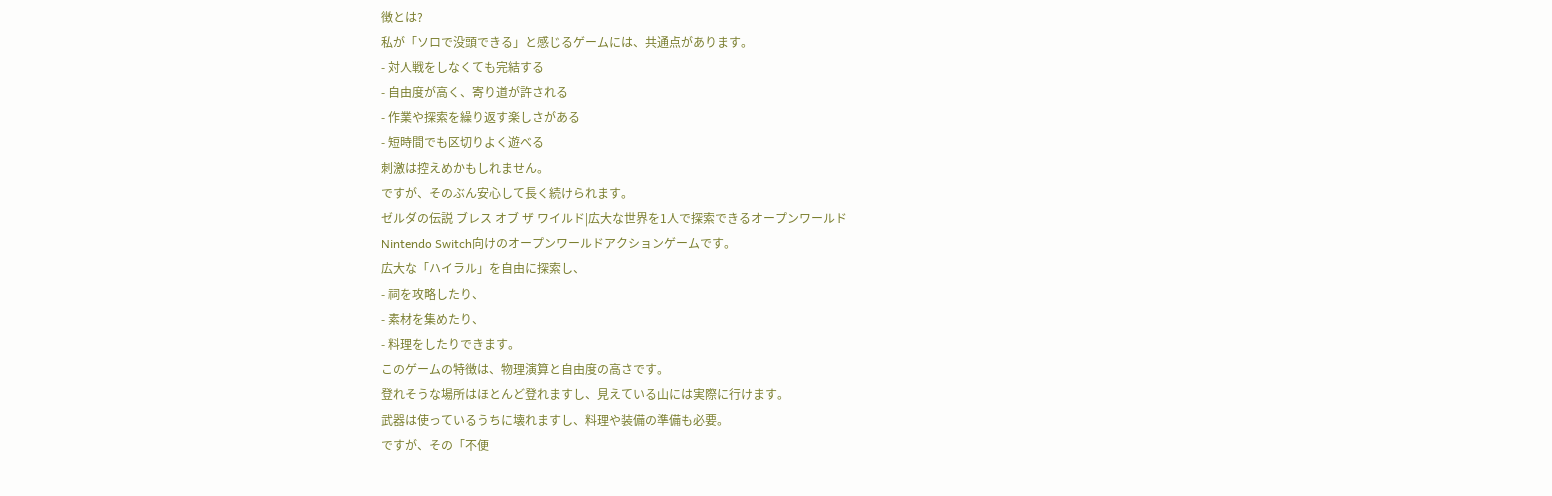徴とは?
私が「ソロで没頭できる」と感じるゲームには、共通点があります。
- 対人戦をしなくても完結する
- 自由度が高く、寄り道が許される
- 作業や探索を繰り返す楽しさがある
- 短時間でも区切りよく遊べる
刺激は控えめかもしれません。
ですが、そのぶん安心して長く続けられます。
ゼルダの伝説 ブレス オブ ザ ワイルド|広大な世界を1人で探索できるオープンワールド
Nintendo Switch向けのオープンワールドアクションゲームです。
広大な「ハイラル」を自由に探索し、
- 祠を攻略したり、
- 素材を集めたり、
- 料理をしたりできます。
このゲームの特徴は、物理演算と自由度の高さです。
登れそうな場所はほとんど登れますし、見えている山には実際に行けます。
武器は使っているうちに壊れますし、料理や装備の準備も必要。
ですが、その「不便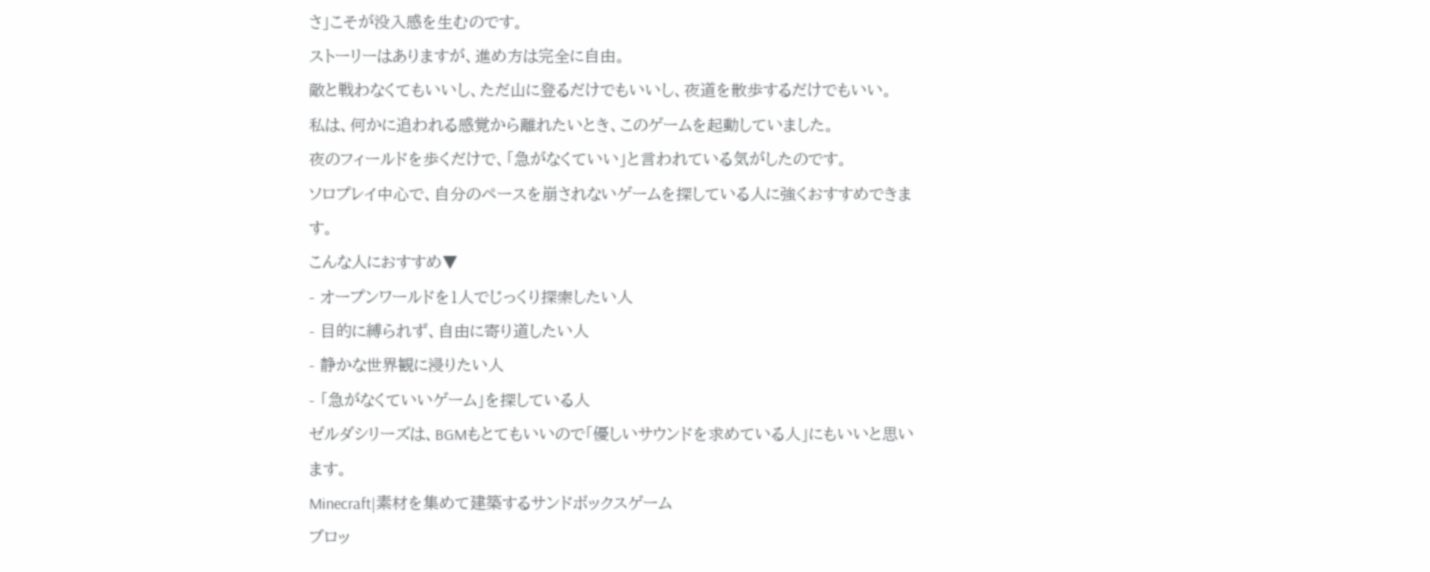さ」こそが没入感を生むのです。
ストーリーはありますが、進め方は完全に自由。
敵と戦わなくてもいいし、ただ山に登るだけでもいいし、夜道を散歩するだけでもいい。
私は、何かに追われる感覚から離れたいとき、このゲームを起動していました。
夜のフィールドを歩くだけで、「急がなくていい」と言われている気がしたのです。
ソロプレイ中心で、自分のペースを崩されないゲームを探している人に強くおすすめできます。
こんな人におすすめ▼
- オープンワールドを1人でじっくり探索したい人
- 目的に縛られず、自由に寄り道したい人
- 静かな世界観に浸りたい人
- 「急がなくていいゲーム」を探している人
ゼルダシリーズは、BGMもとてもいいので「優しいサウンドを求めている人」にもいいと思います。
Minecraft|素材を集めて建築するサンドボックスゲーム
ブロッ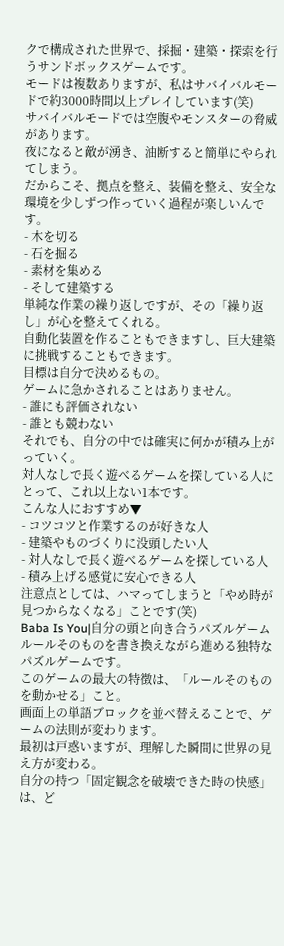クで構成された世界で、採掘・建築・探索を行うサンドボックスゲームです。
モードは複数ありますが、私はサバイバルモードで約3000時間以上プレイしています(笑)
サバイバルモードでは空腹やモンスターの脅威があります。
夜になると敵が湧き、油断すると簡単にやられてしまう。
だからこそ、拠点を整え、装備を整え、安全な環境を少しずつ作っていく過程が楽しいんです。
- 木を切る
- 石を掘る
- 素材を集める
- そして建築する
単純な作業の繰り返しですが、その「繰り返し」が心を整えてくれる。
自動化装置を作ることもできますし、巨大建築に挑戦することもできます。
目標は自分で決めるもの。
ゲームに急かされることはありません。
- 誰にも評価されない
- 誰とも競わない
それでも、自分の中では確実に何かが積み上がっていく。
対人なしで長く遊べるゲームを探している人にとって、これ以上ない1本です。
こんな人におすすめ▼
- コツコツと作業するのが好きな人
- 建築やものづくりに没頭したい人
- 対人なしで長く遊べるゲームを探している人
- 積み上げる感覚に安心できる人
注意点としては、ハマってしまうと「やめ時が見つからなくなる」ことです(笑)
Baba Is You|自分の頭と向き合うパズルゲーム
ルールそのものを書き換えながら進める独特なパズルゲームです。
このゲームの最大の特徴は、「ルールそのものを動かせる」こと。
画面上の単語ブロックを並べ替えることで、ゲームの法則が変わります。
最初は戸惑いますが、理解した瞬間に世界の見え方が変わる。
自分の持つ「固定観念を破壊できた時の快感」は、ど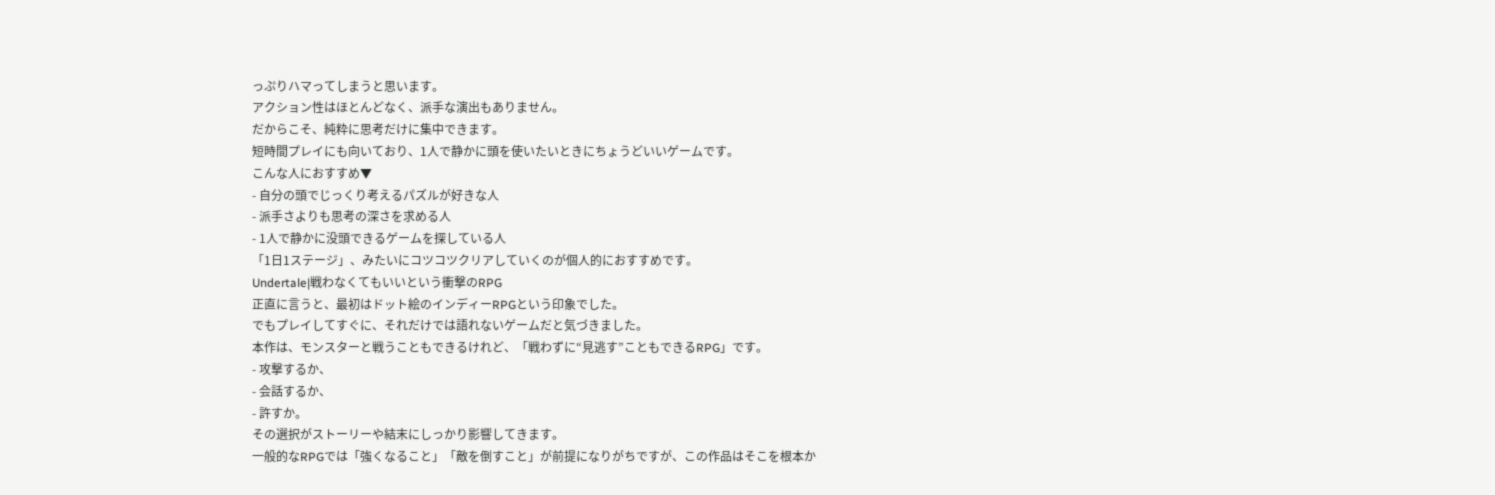っぷりハマってしまうと思います。
アクション性はほとんどなく、派手な演出もありません。
だからこそ、純粋に思考だけに集中できます。
短時間プレイにも向いており、1人で静かに頭を使いたいときにちょうどいいゲームです。
こんな人におすすめ▼
- 自分の頭でじっくり考えるパズルが好きな人
- 派手さよりも思考の深さを求める人
- 1人で静かに没頭できるゲームを探している人
「1日1ステージ」、みたいにコツコツクリアしていくのが個人的におすすめです。
Undertale|戦わなくてもいいという衝撃のRPG
正直に言うと、最初はドット絵のインディーRPGという印象でした。
でもプレイしてすぐに、それだけでは語れないゲームだと気づきました。
本作は、モンスターと戦うこともできるけれど、「戦わずに“見逃す”こともできるRPG」です。
- 攻撃するか、
- 会話するか、
- 許すか。
その選択がストーリーや結末にしっかり影響してきます。
一般的なRPGでは「強くなること」「敵を倒すこと」が前提になりがちですが、この作品はそこを根本か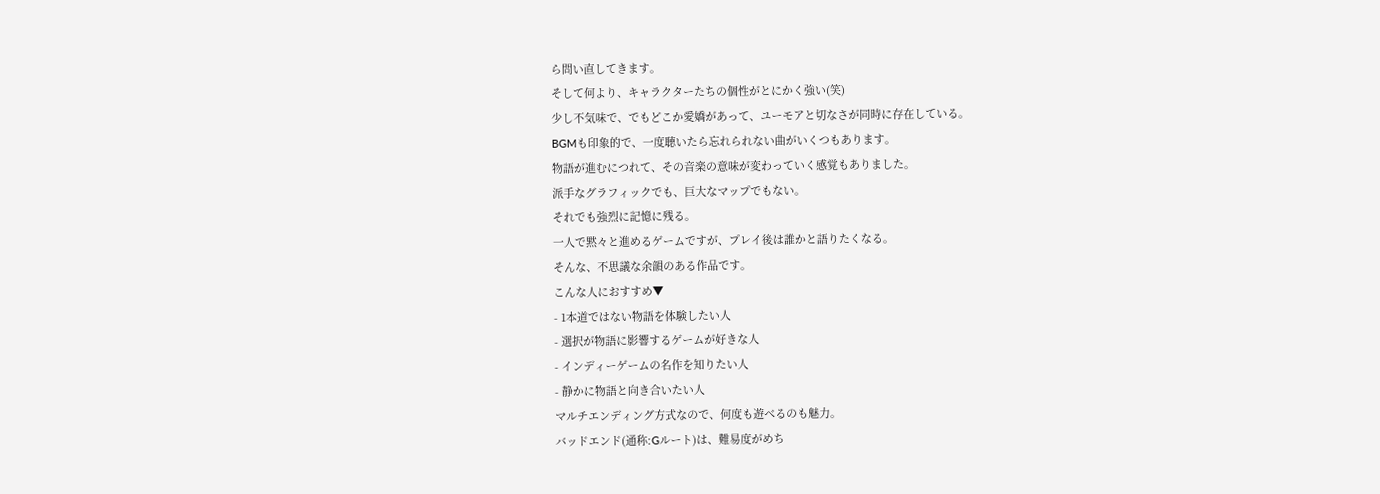ら問い直してきます。
そして何より、キャラクターたちの個性がとにかく強い(笑)
少し不気味で、でもどこか愛嬌があって、ユーモアと切なさが同時に存在している。
BGMも印象的で、一度聴いたら忘れられない曲がいくつもあります。
物語が進むにつれて、その音楽の意味が変わっていく感覚もありました。
派手なグラフィックでも、巨大なマップでもない。
それでも強烈に記憶に残る。
一人で黙々と進めるゲームですが、プレイ後は誰かと語りたくなる。
そんな、不思議な余韻のある作品です。
こんな人におすすめ▼
- 1本道ではない物語を体験したい人
- 選択が物語に影響するゲームが好きな人
- インディーゲームの名作を知りたい人
- 静かに物語と向き合いたい人
マルチエンディング方式なので、何度も遊べるのも魅力。
バッドエンド(通称:Gルート)は、難易度がめち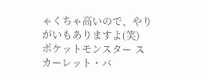ゃくちゃ高いので、やりがいもありますよ(笑)
ポケットモンスター スカーレット・バ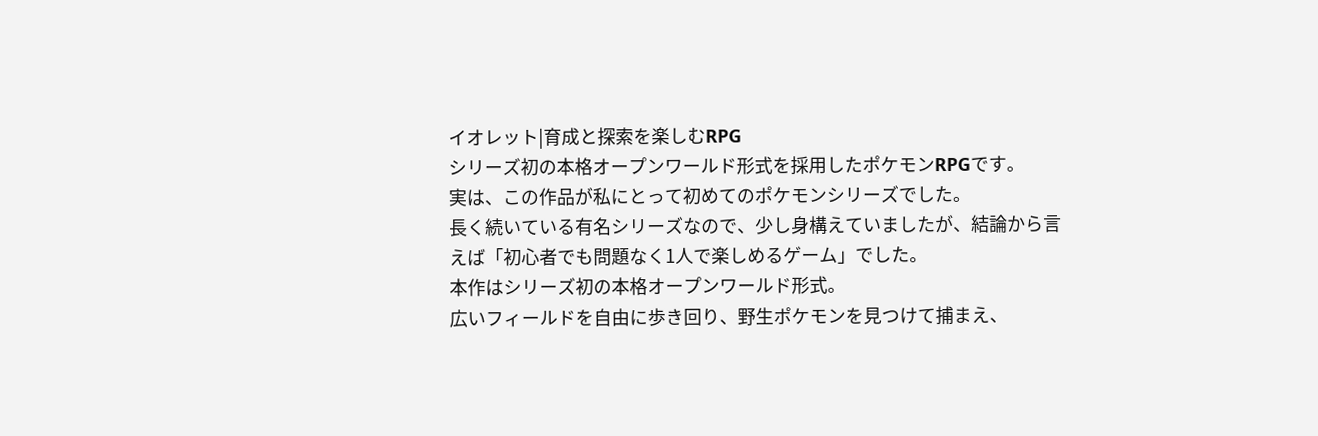イオレット|育成と探索を楽しむRPG
シリーズ初の本格オープンワールド形式を採用したポケモンRPGです。
実は、この作品が私にとって初めてのポケモンシリーズでした。
長く続いている有名シリーズなので、少し身構えていましたが、結論から言えば「初心者でも問題なく1人で楽しめるゲーム」でした。
本作はシリーズ初の本格オープンワールド形式。
広いフィールドを自由に歩き回り、野生ポケモンを見つけて捕まえ、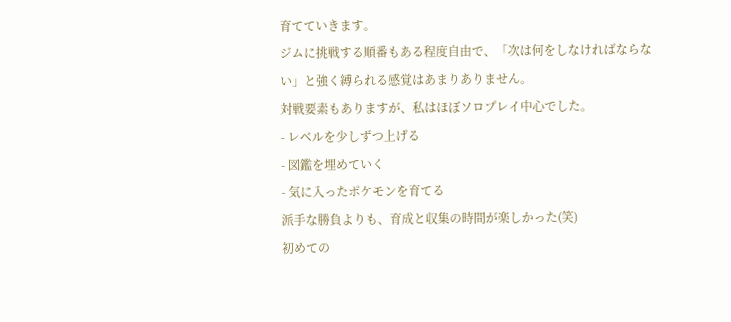育てていきます。
ジムに挑戦する順番もある程度自由で、「次は何をしなければならない」と強く縛られる感覚はあまりありません。
対戦要素もありますが、私はほぼソロプレイ中心でした。
- レベルを少しずつ上げる
- 図鑑を埋めていく
- 気に入ったポケモンを育てる
派手な勝負よりも、育成と収集の時間が楽しかった(笑)
初めての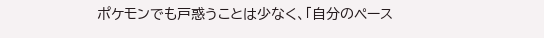ポケモンでも戸惑うことは少なく、「自分のペース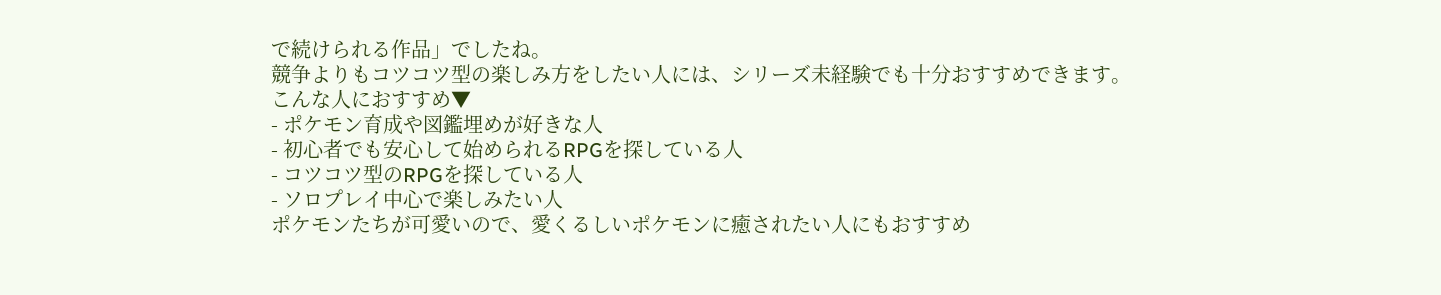で続けられる作品」でしたね。
競争よりもコツコツ型の楽しみ方をしたい人には、シリーズ未経験でも十分おすすめできます。
こんな人におすすめ▼
- ポケモン育成や図鑑埋めが好きな人
- 初心者でも安心して始められるRPGを探している人
- コツコツ型のRPGを探している人
- ソロプレイ中心で楽しみたい人
ポケモンたちが可愛いので、愛くるしいポケモンに癒されたい人にもおすすめ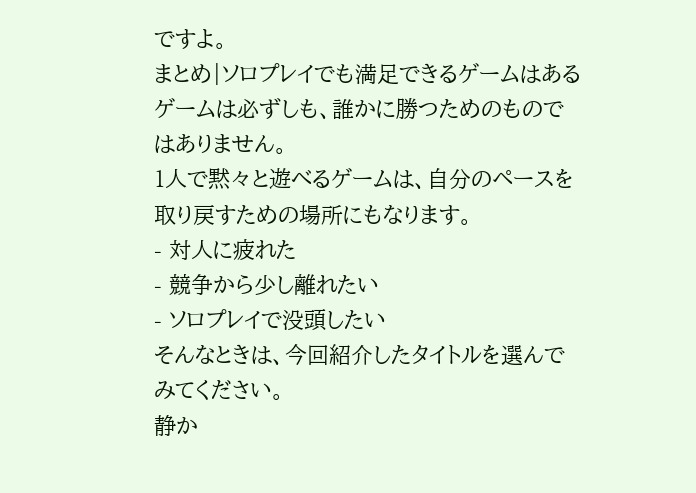ですよ。
まとめ|ソロプレイでも満足できるゲームはある
ゲームは必ずしも、誰かに勝つためのものではありません。
1人で黙々と遊べるゲームは、自分のペースを取り戻すための場所にもなります。
- 対人に疲れた
- 競争から少し離れたい
- ソロプレイで没頭したい
そんなときは、今回紹介したタイトルを選んでみてください。
静か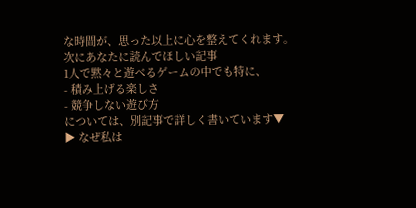な時間が、思った以上に心を整えてくれます。
次にあなたに読んでほしい記事
1人で黙々と遊べるゲームの中でも特に、
- 積み上げる楽しさ
- 競争しない遊び方
については、別記事で詳しく書いています▼
▶ なぜ私は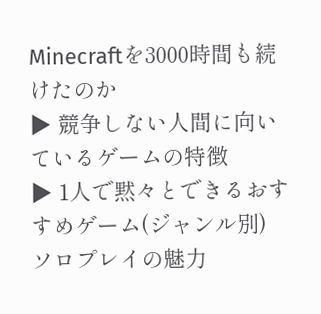Minecraftを3000時間も続けたのか
▶ 競争しない人間に向いているゲームの特徴
▶ 1人で黙々とできるおすすめゲーム(ジャンル別)
ソロプレイの魅力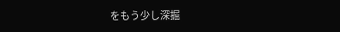をもう少し深掘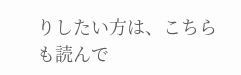りしたい方は、こちらも読んで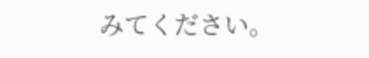みてください。